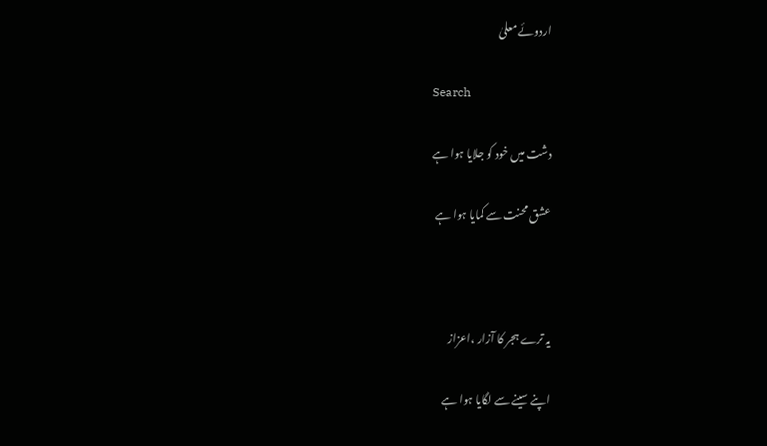اردوئے معلیٰ

Search

دشت میں خود کو جلایا ہوا ہے

عشق محنت سے کمایا ہوا ہے



یہ ترے ہجر کا آزار ،اعزاز

اپنے سینے سے لگایا ہوا ہے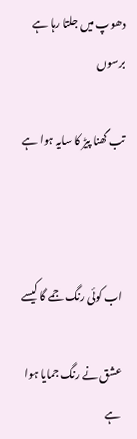دھوپ میں جلتا رہا ہے برسوں

تب گھنا پیڑ کا سایہ ہوا ہے



اب کوئی رنگ جمے گا کیسے

عشق نے رنگ جمایا ہوا ہے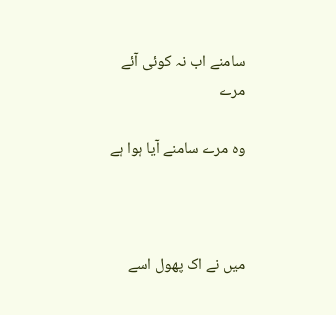سامنے اب نہ کوئی آئے مرے

وہ مرے سامنے آیا ہوا ہے



میں نے اک پھول اسے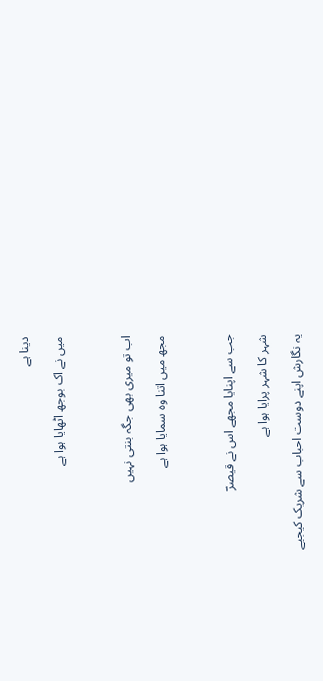دینا ہے

میں نے اک بوجھ اٹھایا ہوا ہے



اب تو میری بھی جگہ بنتی نہیں

مجھ میں اتنا وہ سمایا ہوا ہے



جب سے اپنایا مجھے اس نے قیصرؔ

شہر کا شہر پرایا ہوا ہے

یہ نگارش اپنے دوست احباب سے شریک کیجیے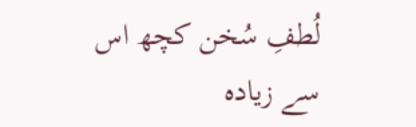لُطفِ سُخن کچھ اس سے زیادہ